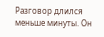Разговор длился меньше минуты. Он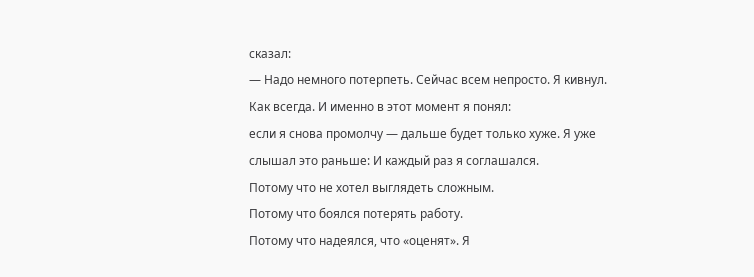сказал:
— Надо немного потерпеть. Сейчас всем непросто. Я кивнул. Как всегда. И именно в этот момент я понял:
если я снова промолчу — дальше будет только хуже. Я уже слышал это раньше: И каждый раз я соглашался.
Потому что не хотел выглядеть сложным.
Потому что боялся потерять работу.
Потому что надеялся, что «оценят». Я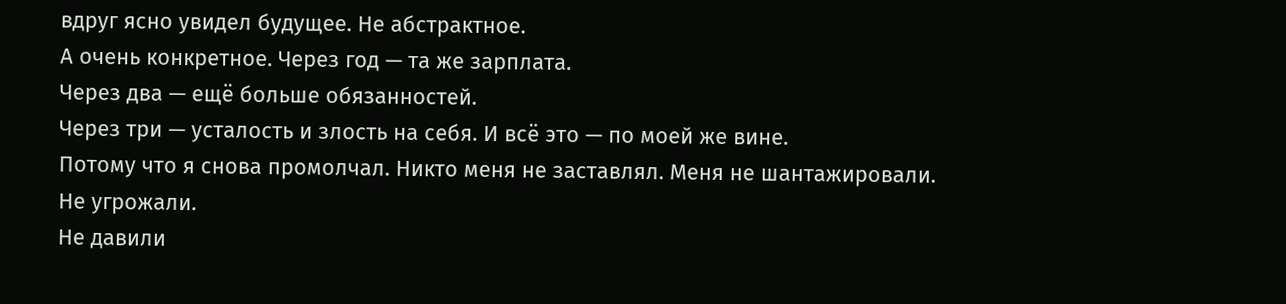вдруг ясно увидел будущее. Не абстрактное.
А очень конкретное. Через год — та же зарплата.
Через два — ещё больше обязанностей.
Через три — усталость и злость на себя. И всё это — по моей же вине.
Потому что я снова промолчал. Никто меня не заставлял. Меня не шантажировали.
Не угрожали.
Не давили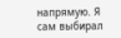напрямую. Я сам выбирал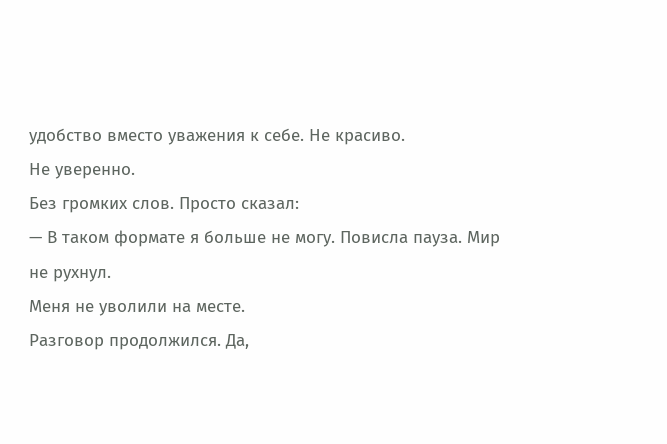удобство вместо уважения к себе. Не красиво.
Не уверенно.
Без громких слов. Просто сказал:
— В таком формате я больше не могу. Повисла пауза. Мир не рухнул.
Меня не уволили на месте.
Разговор продолжился. Да,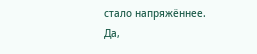стало напряжённее.
Да,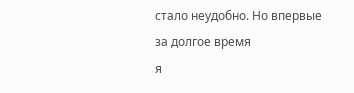стало неудобно. Но впервые за долгое время
я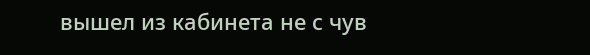вышел из кабинета не с чув